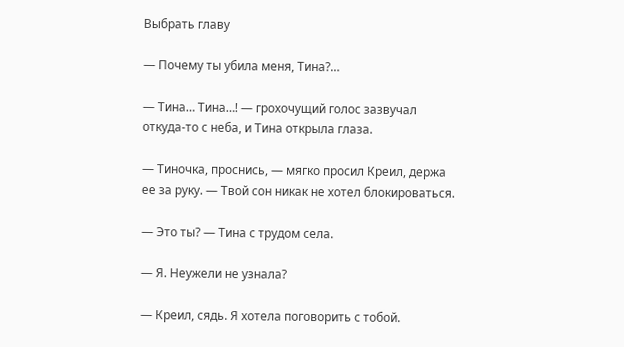Выбрать главу

— Почему ты убила меня, Тина?…

— Тина… Тина…! — грохочущий голос зазвучал откуда-то с неба, и Тина открыла глаза.

— Тиночка, проснись, — мягко просил Креил, держа ее за руку. — Твой сон никак не хотел блокироваться.

— Это ты? — Тина с трудом села.

— Я. Неужели не узнала?

— Креил, сядь. Я хотела поговорить с тобой.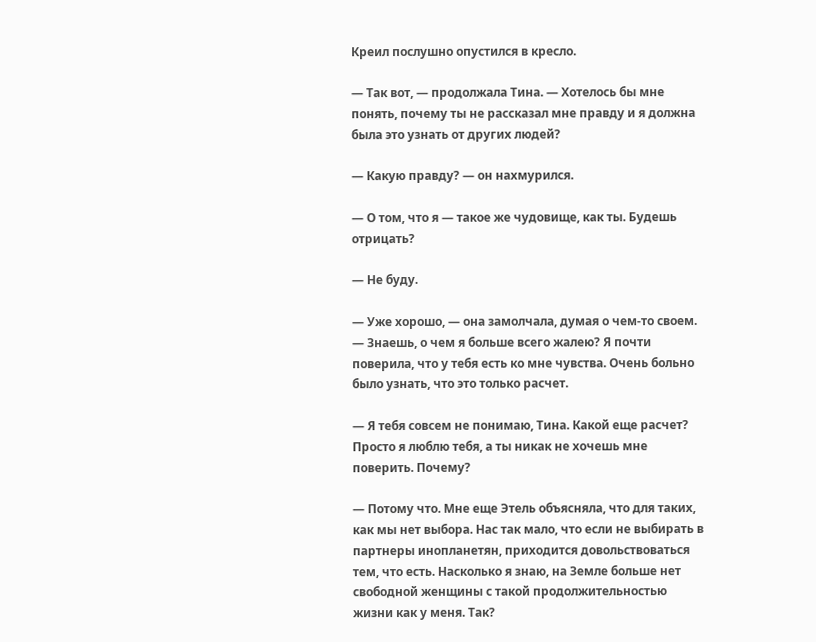Креил послушно опустился в кресло.

— Так вот, — продолжала Тина. — Хотелось бы мне понять, почему ты не рассказал мне правду и я должна была это узнать от других людей?

— Какую правду? — он нахмурился.

— О том, что я — такое же чудовище, как ты. Будешь отрицать?

— Не буду.

— Уже хорошо, — она замолчала, думая о чем-то своем. — Знаешь, о чем я больше всего жалею? Я почти поверила, что у тебя есть ко мне чувства. Очень больно было узнать, что это только расчет.

— Я тебя совсем не понимаю, Тина. Какой еще расчет? Просто я люблю тебя, а ты никак не хочешь мне поверить. Почему?

— Потому что. Мне еще Этель объясняла, что для таких, как мы нет выбора. Нас так мало, что если не выбирать в партнеры инопланетян, приходится довольствоваться тем, что есть. Насколько я знаю, на Земле больше нет свободной женщины с такой продолжительностью жизни как у меня. Так?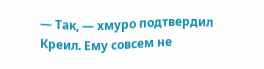— Так, — хмуро подтвердил Креил. Ему совсем не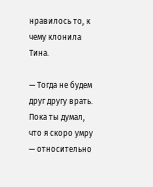нравилось то, к чему клонила Тина.

— Тогда не будем друг другу врать. Пока ты думал, что я скоро умру — относительно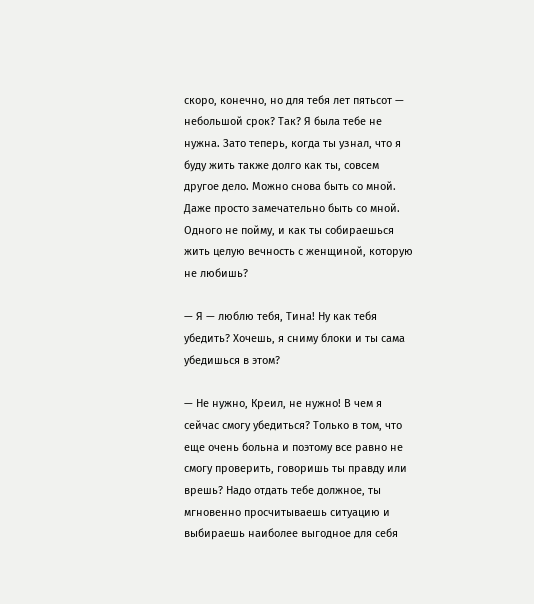скоро, конечно, но для тебя лет пятьсот — небольшой срок? Так? Я была тебе не нужна. Зато теперь, когда ты узнал, что я буду жить также долго как ты, совсем другое дело. Можно снова быть со мной. Даже просто замечательно быть со мной. Одного не пойму, и как ты собираешься жить целую вечность с женщиной, которую не любишь?

— Я — люблю тебя, Тина! Ну как тебя убедить? Хочешь, я сниму блоки и ты сама убедишься в этом?

— Не нужно, Креил, не нужно! В чем я сейчас смогу убедиться? Только в том, что еще очень больна и поэтому все равно не смогу проверить, говоришь ты правду или врешь? Надо отдать тебе должное, ты мгновенно просчитываешь ситуацию и выбираешь наиболее выгодное для себя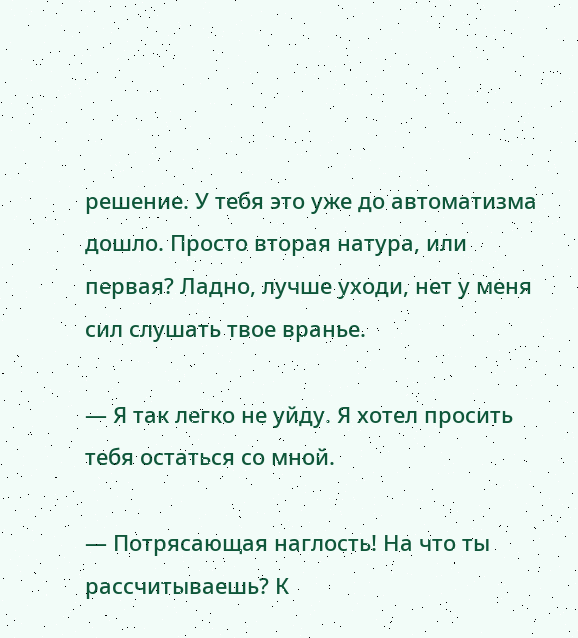решение. У тебя это уже до автоматизма дошло. Просто вторая натура, или первая? Ладно, лучше уходи, нет у меня сил слушать твое вранье.

— Я так легко не уйду. Я хотел просить тебя остаться со мной.

— Потрясающая наглость! На что ты рассчитываешь? К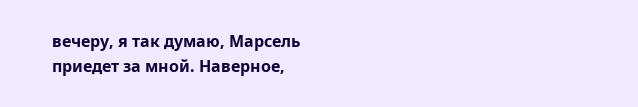вечеру, я так думаю, Марсель приедет за мной. Наверное,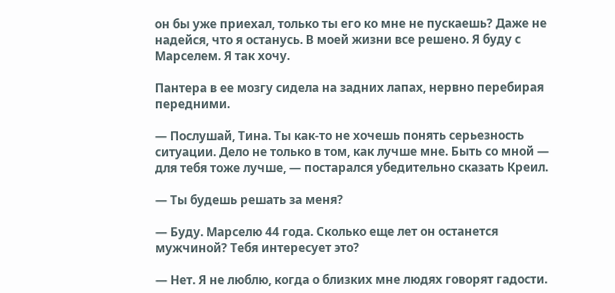он бы уже приехал, только ты его ко мне не пускаешь? Даже не надейся, что я останусь. В моей жизни все решено. Я буду с Марселем. Я так хочу.

Пантера в ее мозгу сидела на задних лапах, нервно перебирая передними.

— Послушай, Тина. Ты как-то не хочешь понять серьезность ситуации. Дело не только в том, как лучше мне. Быть со мной — для тебя тоже лучше, — постарался убедительно сказать Креил.

— Ты будешь решать за меня?

— Буду. Марселю 44 года. Сколько еще лет он останется мужчиной? Тебя интересует это?

— Нет. Я не люблю, когда о близких мне людях говорят гадости.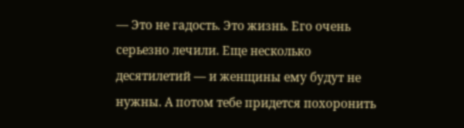— Это не гадость. Это жизнь. Его очень серьезно лечили. Еще несколько десятилетий — и женщины ему будут не нужны. А потом тебе придется похоронить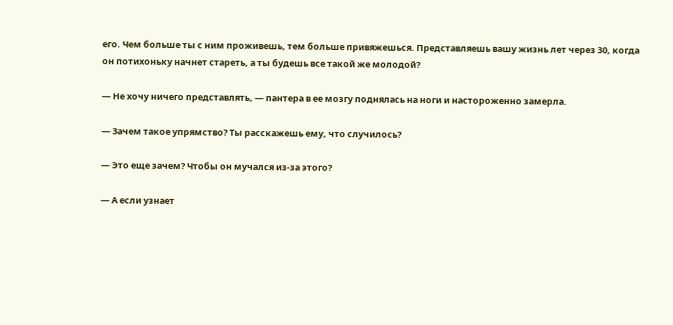его. Чем больше ты с ним проживешь, тем больше привяжешься. Представляешь вашу жизнь лет через 30, когда он потихоньку начнет стареть, а ты будешь все такой же молодой?

— Не хочу ничего представлять, — пантера в ее мозгу поднялась на ноги и настороженно замерла.

— Зачем такое упрямство? Ты расскажешь ему, что случилось?

— Это еще зачем? Чтобы он мучался из-за этого?

— А если узнает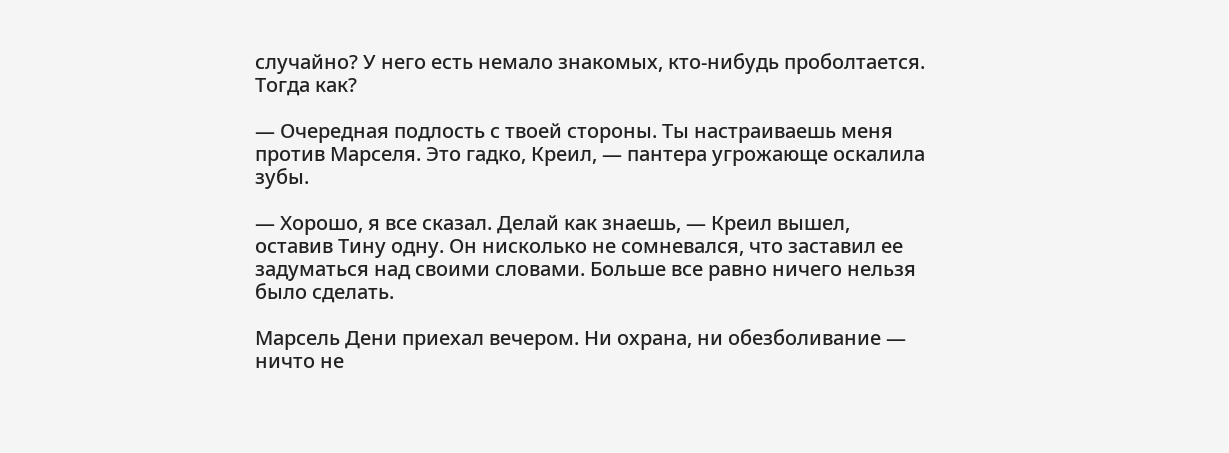случайно? У него есть немало знакомых, кто-нибудь проболтается. Тогда как?

— Очередная подлость с твоей стороны. Ты настраиваешь меня против Марселя. Это гадко, Креил, — пантера угрожающе оскалила зубы.

— Хорошо, я все сказал. Делай как знаешь, — Креил вышел, оставив Тину одну. Он нисколько не сомневался, что заставил ее задуматься над своими словами. Больше все равно ничего нельзя было сделать.

Марсель Дени приехал вечером. Ни охрана, ни обезболивание — ничто не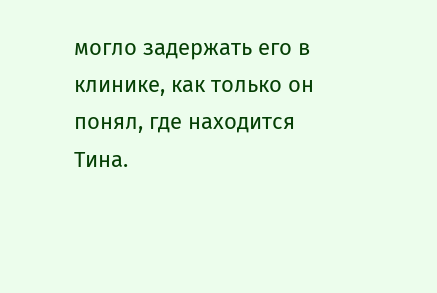могло задержать его в клинике, как только он понял, где находится Тина.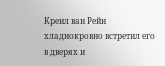Креил ван Рейн хладнокровно встретил его в дверях и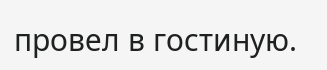провел в гостиную.